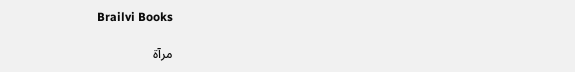Brailvi Books

مرآۃ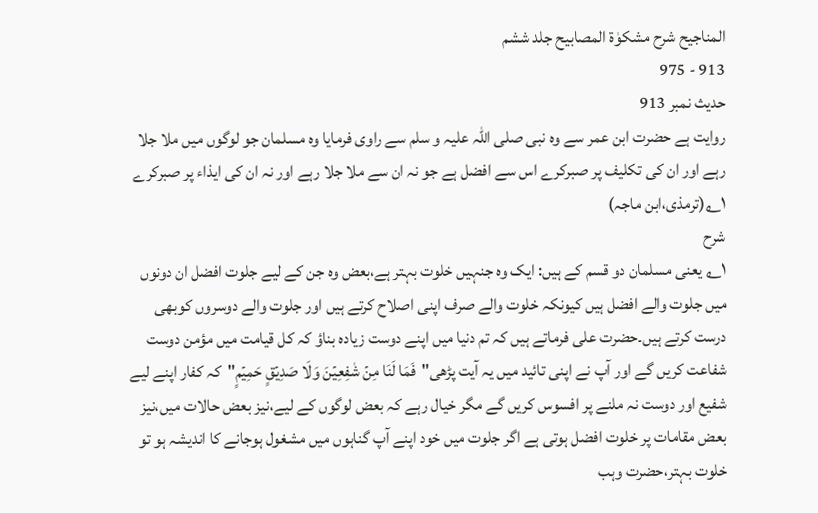المناجیح شرح مشکوٰۃ المصابیح جلد ششم
913 - 975
حدیث نمبر 913
روایت ہے حضرت ابن عمر سے وہ نبی صلی اللہ علیہ و سلم سے راوی فرمایا وہ مسلمان جو لوگوں میں ملا جلا رہے اور ان کی تکلیف پر صبرکرے اس سے افضل ہے جو نہ ان سے ملا جلا رہے اور نہ ان کی ایذاء پر صبرکرے ۱؎(ترمذی،ابن ماجہ)
شرح
۱؎ یعنی مسلمان دو قسم کے ہیں: ایک وہ جنہیں خلوت بہتر ہے،بعض وہ جن کے لیے جلوت افضل ان دونوں میں جلوت والے افضل ہیں کیونکہ خلوت والے صرف اپنی اصلاح کرتے ہیں اور جلوت والے دوسروں کوبھی درست کرتے ہیں۔حضرت علی فرماتے ہیں کہ تم دنیا میں اپنے دوست زیادہ بناؤ کہ کل قیامت میں مؤمن دوست شفاعت کریں گے اور آپ نے اپنی تائید میں یہ آیت پڑھی"فَمَا لَنَا مِنۡ شٰفِعِیۡنَ وَلَا صَدِیۡقٍ حَمِیۡمٍ"کہ کفار اپنے لیے شفیع اور دوست نہ ملنے پر افسوس کریں گے مگر خیال رہے کہ بعض لوگوں کے لیے،نیز بعض حالات میں،نیز بعض مقامات پر خلوت افضل ہوتی ہے اگر جلوت میں خود اپنے آپ گناہوں میں مشغول ہوجانے کا اندیشہ ہو تو خلوت بہتر،حضرت وہب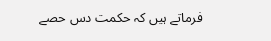فرماتے ہیں کہ حکمت دس حصے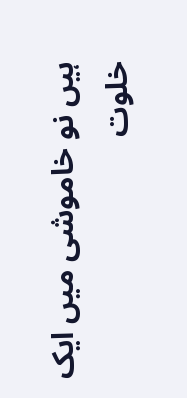ہیں نو خاموشی میں ایک خلوت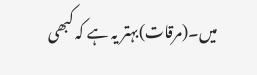میں۔(مرقات)بہتر یہ ہے کہ کبھی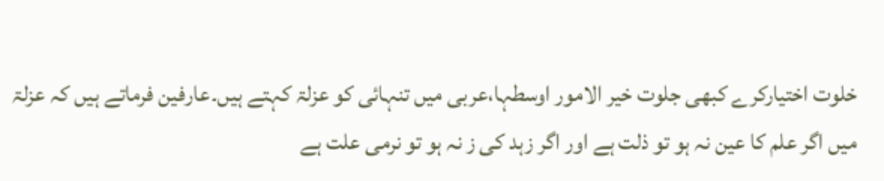خلوت اختیارکرے کبھی جلوت خیر الامور اوسطہا،عربی میں تنہائی کو عزلۃ کہتے ہیں۔عارفین فرماتے ہیں کہ عزلۃ میں اگر علم کا عین نہ ہو تو ذلت ہے اور اگر زہد کی ز نہ ہو تو نرمی علت ہے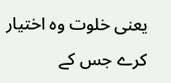یعنی خلوت وہ اختیار کرے جس کے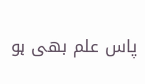پاس علم بھی ہو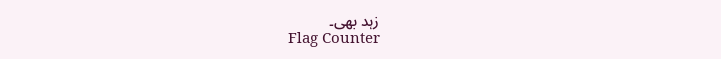زہد بھی۔
Flag Counter